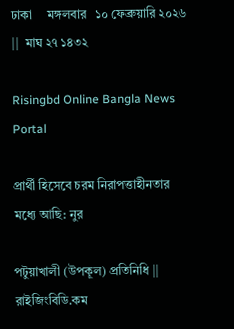ঢাকা     মঙ্গলবার   ১০ ফেব্রুয়ারি ২০২৬ ||  মাঘ ২৭ ১৪৩২

Risingbd Online Bangla News Portal

প্রার্থী হিসেবে চরম নিরাপত্তাহীনতার মধ্যে আছি: নুর

পটুয়াখালী (উপকূল) প্রতিনিধি || রাইজিংবিডি.কম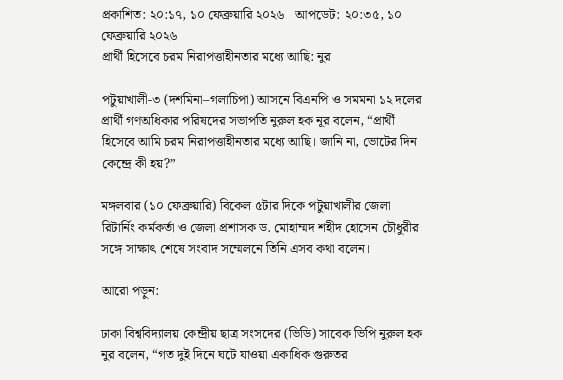প্রকাশিত: ২০:১৭, ১০ ফেব্রুয়ারি ২০২৬   আপডেট: ২০:৩৫, ১০ ফেব্রুয়ারি ২০২৬
প্রার্থী হিসেবে চরম নিরাপত্তাহীনতার মধ্যে আছি: নুর

পটুয়াখালী-৩ (দশমিনা–গলাচিপা) আসনে বিএনপি ও সমমনা ১২ দলের প্রার্থী গণঅধিকার পরিষদের সভাপতি নুরুল হক নূর বলেন, “প্রার্থী হিসেবে আমি চরম নিরাপত্তাহীনতার মধ্যে আছি। জানি না, ভোটের দিন কেন্দ্রে কী হয়?”

মঙ্গলবার (১০ ফেব্রুয়ারি) বিকেল ৫টার দিকে পটুয়াখালীর জেলা রিটার্নিং কর্মকর্তা ও জেলা প্রশাসক ড. মোহাম্মদ শহীদ হোসেন চৌধুরীর সঙ্গে সাক্ষাৎ শেষে সংবাদ সম্মেলনে তিনি এসব কথা বলেন।

আরো পড়ুন:

ঢাকা বিশ্ববিদ্যালয় কেন্দ্রীয় ছাত্র সংসদের (ভিডি) সাবেক ভিপি নুরুল হক নুর বলেন, “গত দুই দিনে ঘটে যাওয়া একাধিক গুরুতর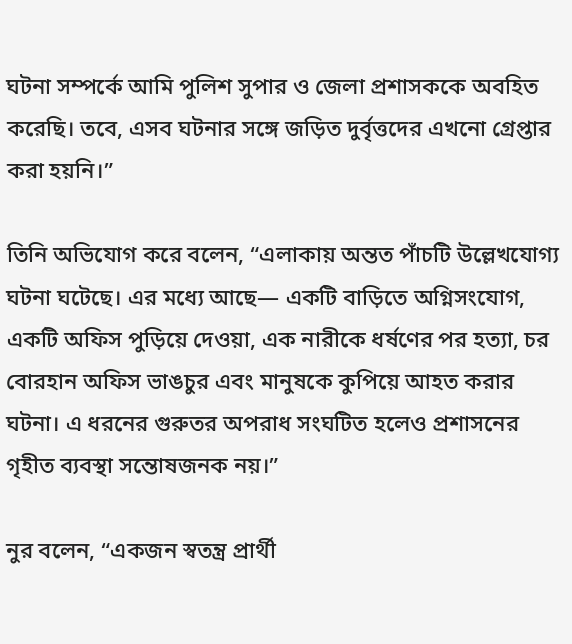ঘটনা সম্পর্কে আমি পুলিশ সুপার ও জেলা প্রশাসককে অবহিত করেছি। তবে, এসব ঘটনার সঙ্গে জড়িত দুর্বৃত্তদের এখনো গ্রেপ্তার করা হয়নি।”

তিনি অভিযোগ করে বলেন, “এলাকায় অন্তত পাঁচটি উল্লেখযোগ্য ঘটনা ঘটেছে। এর মধ্যে আছে— একটি বাড়িতে অগ্নিসংযোগ, একটি অফিস পুড়িয়ে দেওয়া, এক নারীকে ধর্ষণের পর হত্যা, চর বোরহান অফিস ভাঙচুর এবং মানুষকে কুপিয়ে আহত করার ঘটনা। এ ধরনের গুরুতর অপরাধ সংঘটিত হলেও প্রশাসনের গৃহীত ব্যবস্থা সন্তোষজনক নয়।”

নুর বলেন, “একজন স্বতন্ত্র প্রার্থী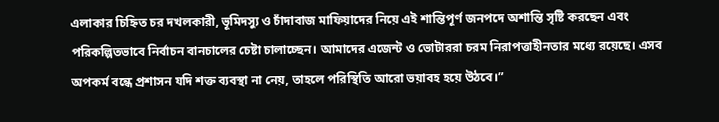এলাকার চিহ্নিত চর দখলকারী, ভূমিদস্যু ও চাঁদাবাজ মাফিয়াদের নিয়ে এই শান্তিপূর্ণ জনপদে অশান্তি সৃষ্টি করছেন এবং পরিকল্পিতভাবে নির্বাচন বানচালের চেষ্টা চালাচ্ছেন। আমাদের এজেন্ট ও ভোটাররা চরম নিরাপত্তাহীনতার মধ্যে রয়েছে। এসব অপকর্ম বন্ধে প্রশাসন যদি শক্ত ব্যবস্থা না নেয়, তাহলে পরিস্থিতি আরো ভয়াবহ হয়ে উঠবে।”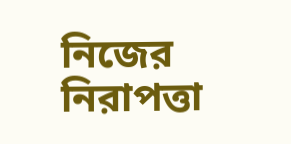নিজের নিরাপত্তা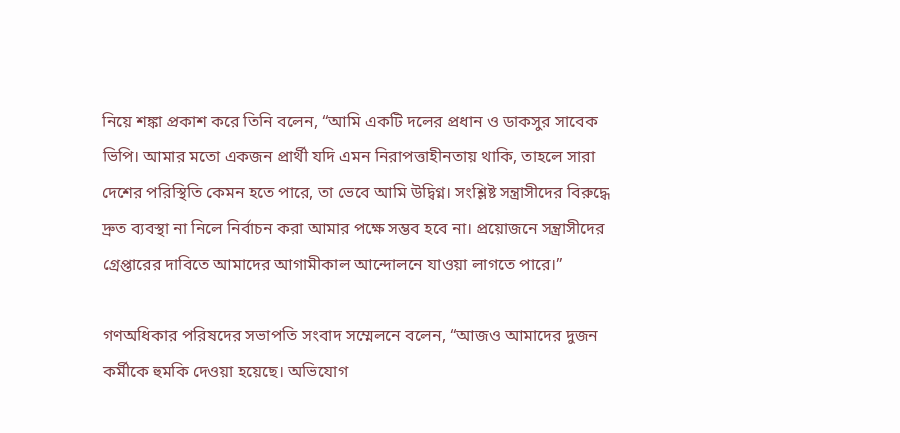নিয়ে শঙ্কা প্রকাশ করে তিনি বলেন, “আমি একটি দলের প্রধান ও ডাকসুর সাবেক ভিপি। আমার মতো একজন প্রার্থী যদি এমন নিরাপত্তাহীনতায় থাকি, তাহলে সারা দেশের পরিস্থিতি কেমন হতে পারে, তা ভেবে আমি উদ্বিগ্ন। সংশ্লিষ্ট সন্ত্রাসীদের বিরুদ্ধে দ্রুত ব্যবস্থা না নিলে নির্বাচন করা আমার পক্ষে সম্ভব হবে না। প্রয়োজনে সন্ত্রাসীদের গ্রেপ্তারের দাবিতে আমাদের আগামীকাল আন্দোলনে যাওয়া লাগতে পারে।”

গণঅধিকার পরিষদের সভাপতি সংবাদ সম্মেলনে বলেন, “আজও আমাদের দুজন কর্মীকে হুমকি দেওয়া হয়েছে। অভিযোগ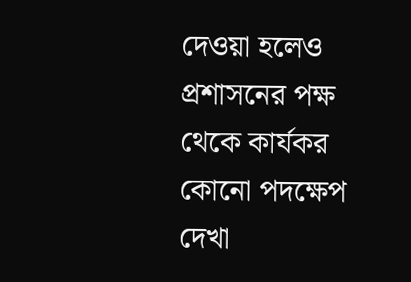দেওয়া হলেও প্রশাসনের পক্ষ থেকে কার্যকর কোনো পদক্ষেপ দেখা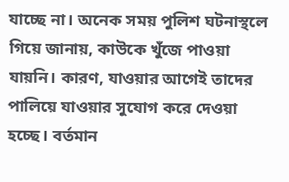যাচ্ছে না। অনেক সময় পুলিশ ঘটনাস্থলে গিয়ে জানায়, কাউকে খুঁজে পাওয়া যায়নি। কারণ, যাওয়ার আগেই তাদের পালিয়ে যাওয়ার সুযোগ করে দেওয়া হচ্ছে। বর্তমান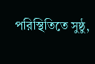পরিস্থিতিতে সুষ্ঠু,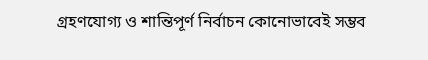গ্রহণযোগ্য ও শান্তিপূর্ণ নির্বাচন কোনোভাবেই সম্ভব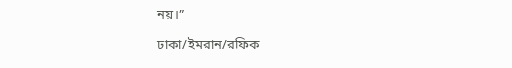নয়।”

ঢাকা/ইমরান/রফিক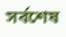সর্বশেষ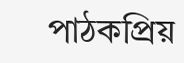পাঠকপ্রিয়